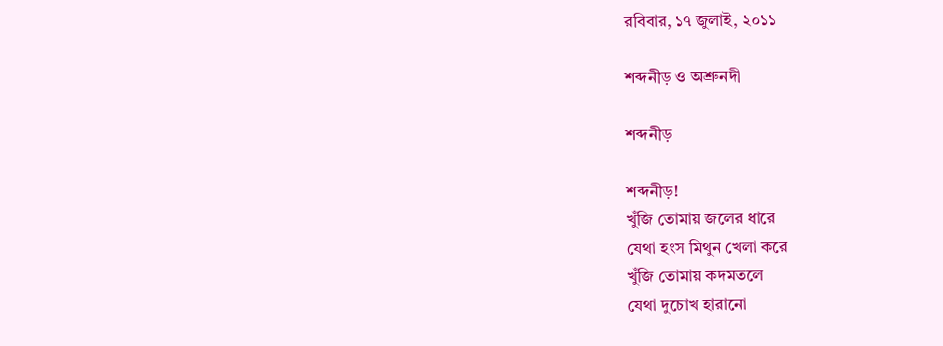রবিবার, ১৭ জুলাই, ২০১১

শব্দনীড় ও অশ্রুনদী

শব্দনীড়

শব্দনীড়!
খুঁজি তোমায় জলের ধারে
যেথা হংস মিথুন খেলা করে
খুঁজি তোমায় কদমতলে
যেথা দুচোখ হারানো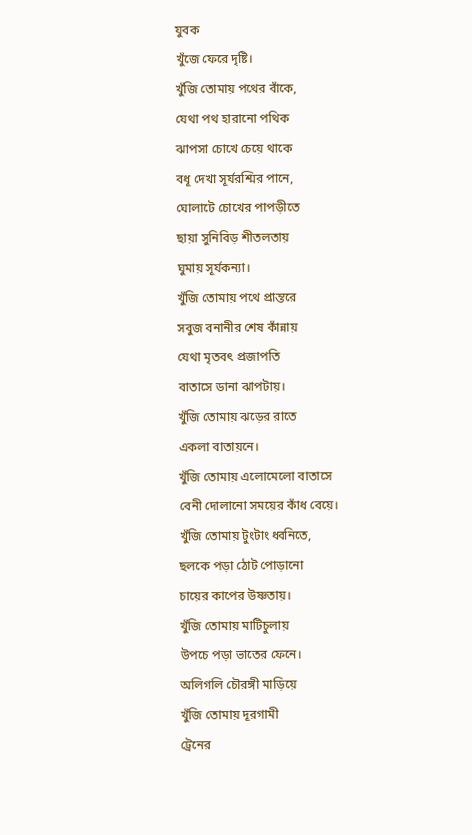যুবক
খুঁজে ফেরে দৃষ্টি।
খুঁজি তোমায় পথের বাঁকে,
যেথা পথ হারানো পথিক
ঝাপসা চোখে চেয়ে থাকে
বধূ দেখা সূর্যরশ্মির পানে,
ঘোলাটে চোখের পাপড়ীতে
ছায়া সুনিবিড় শীতলতায়
ঘুমায় সূর্যকন্যা।
খুঁজি তোমায় পথে প্রান্তরে
সবুজ বনানীর শেষ কাঁন্নায়
যেথা মৃতবৎ প্রজাপতি
বাতাসে ডানা ঝাপটায়।
খুঁজি তোমায় ঝড়ের রাতে
একলা বাতায়নে।
খুঁজি তোমায় এলোমেলো বাতাসে
বেনী দোলানো সময়ের কাঁধ বেয়ে।
খুঁজি তোমায় টুংটাং ধ্বনিতে,
ছলকে পড়া ঠোট পোড়ানো
চায়ের কাপের উষ্ণতায়।
খুঁজি তোমায় মাটিচুলায়
উপচে পড়া ভাতের ফেনে।
অলিগলি চৌরঙ্গী মাড়িয়ে
খুঁজি তোমায় দূরগামী
ট্রেনের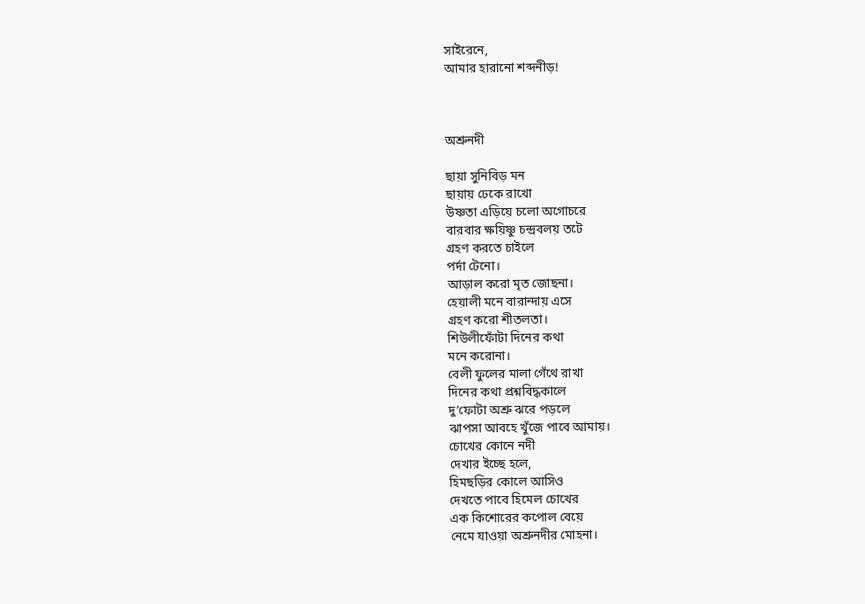সাইরেনে,
আমার হারানো শব্দনীড়!



অশ্রুনদী

ছায়া সুনিবিড় মন
ছায়ায় ঢেকে রাখো
উষ্ণতা এড়িয়ে চলো অগোচরে
বারবার ক্ষয়িষ্ণু চন্দ্রবলয় তটে
গ্রহণ করতে চাইলে
পর্দা টেনো।
আড়াল করো মৃত জোছনা।
হেয়ালী মনে বারান্দায় এসে
গ্রহণ করো শীতলতা।
শিউলীফোঁটা দিনের কথা
মনে করোনা।
বেলী ফুলের মালা গেঁথে রাখা
দিনের কথা প্রশ্নবিদ্ধকালে
দু’ফোটা অশ্রু ঝরে পড়লে
ঝাপসা আবহে খুঁজে পাবে আমায়।
চোখের কোনে নদী
দেখার ইচ্ছে হলে,
হিমছড়ির কোলে আসিও
দেখতে পাবে হিমেল চোখের
এক কিশোরের কপোল বেয়ে
নেমে যাওয়া অশ্রুনদীর মোহনা।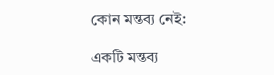কোন মন্তব্য নেই:

একটি মন্তব্য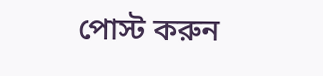পোস্ট করুন